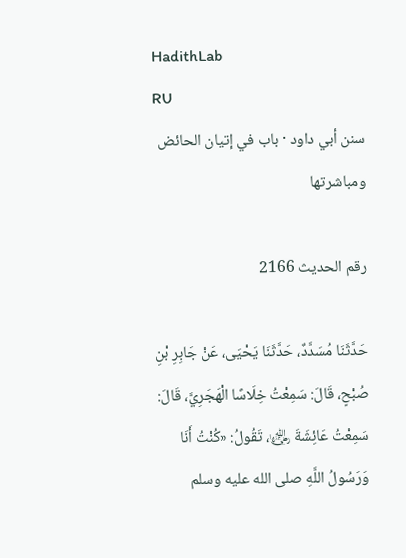HadithLab
RU
سنن أبي داود · باب في إتيان الحائض ومباشرتها

رقم الحديث 2166

حَدَّثَنَا مُسَدَّدٌ، حَدَّثَنَا يَحْيَى، عَنْ جَابِرِ بْنِ صُبْحٍ، قَالَ: سَمِعْتُ خِلَاسًا الْهَجَرِيَّ، قَالَ: سَمِعْتُ عَائِشَةَ ﵂، تَقُولُ: «كُنْتُ أَنَا وَرَسُولُ اللَّهِ صلى الله عليه وسلم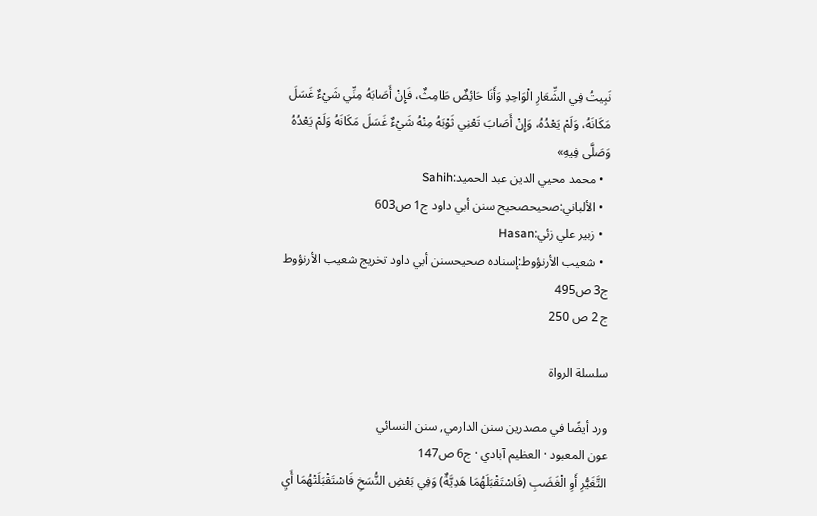نَبِيتُ فِي الشِّعَارِ الْوَاحِدِ وَأَنَا حَائِضٌ طَامِثٌ، فَإِنْ أَصَابَهُ مِنِّي شَيْءٌ غَسَلَ مَكَانَهُ، وَلَمْ يَعْدُهُ، وَإِنْ أَصَابَ تَعْنِي ثَوْبَهُ مِنْهُ شَيْءٌ غَسَلَ مَكَانَهُ وَلَمْ يَعْدُهُ وَصَلَّى فِيهِ»
  • محمد محيي الدين عبد الحميد:Sahih
  • الألباني:صحيحصحيح سنن أبي داود ج1 ص603
  • زبير علي زئي:Hasan
  • شعيب الأرنؤوط:إسناده صحيحسنن أبي داود تخريج شعيب الأرنؤوط ج3 ص495
ج 2 ص 250

سلسلة الرواة

ورد أيضًا في مصدرين سنن الدارمي, سنن النسائي
عون المعبود · العظيم آبادي · ج6 ص147
التَّغَيُّرِ أَوِ الْغَضَبِ (فَاسْتَقْبَلَهُمَا هَدِيَّةٌ) وَفِي بَعْضِ النُّسَخِ فَاسْتَقْبَلَتْهُمَا أَيِ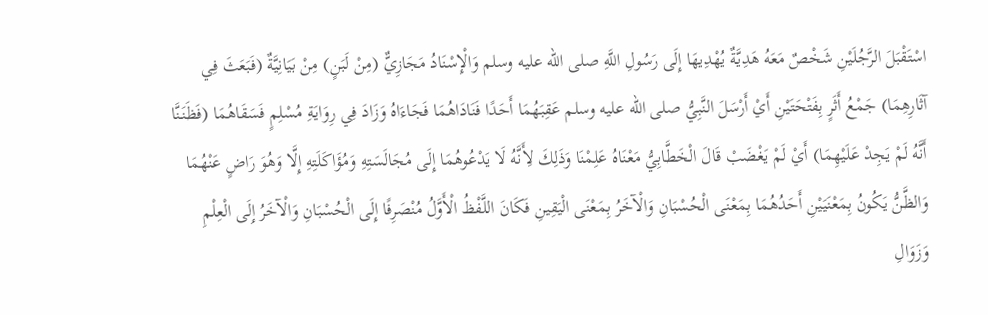اسْتَقْبَلَ الرَّجُلَيْنِ شَخْصٌ مَعَهُ هَدِيَّةٌ يُهْدِيهَا إِلَى رَسُولِ اللَّهِ صلى الله عليه وسلم وَالْإِسْنَادُ مَجَازِيٌّ (مِنْ لَبَنٍ) مِنْ بَيَانِيَّةٌ (فَبَعَثَ فِي آثَارِهِمَا) جَمْعُ أَثَرٍ بِفَتْحَتَيْنِ أَيْ أَرْسَلَ النَّبِيُّ صلى الله عليه وسلم عَقِبَهُمَا أَحَدًا فَنَادَاهُمَا فَجَاءَاهُ وَزَادَ فِي رِوَايَةِ مُسْلِمٍ فَسَقَاهُمَا (فَظَنَنَّا أَنَّهُ لَمْ يَجِدْ عَلَيْهِمَا) أَيْ لَمْ يَغْضَبْ قَالَ الْخَطَّابِيُّ مَعْنَاهُ عَلِمْنَا وَذَلِكَ لِأَنَّهُ لَا يَدْعُوهُمَا إِلَى مُجَالَسَتِهِ وَمُؤَاكَلَتِهِ إِلَّا وَهُوَ رَاضٍ عَنْهُمَا وَالظَّنُّ يَكُونُ بِمَعْنَيَيْنِ أَحَدُهُمَا بِمَعْنَى الْحُسْبَانِ وَالْآخَرُ بِمَعْنَى الْيَقِينِ فَكَانَ اللَّفْظُ الْأَوَّلُ مُنْصَرِفًا إِلَى الْحُسْبَانِ وَالْآخَرُ إِلَى الْعِلْمِ وَزَوَالِ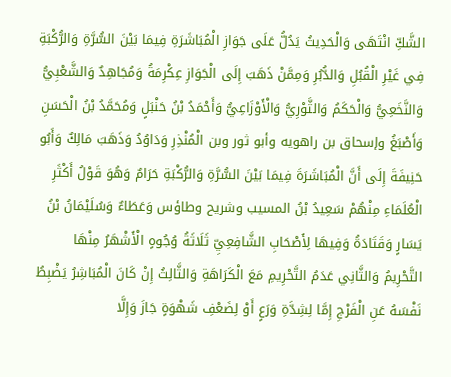الشَّكِّ انْتَهَى وَالْحَدِيثُ يَدُلُّ عَلَى جَوَازِ الْمُبَاشَرَةِ فِيمَا بَيْنَ السُّرَّةِ وَالرُّكْبَةِ فِي غَيْرِ الْقُبُلِ وَالدُّبُرِ وَمِمَّنْ ذَهَبَ إِلَى الْجَوَازِ عِكْرِمَةُ وَمُجَاهِدٌ وَالشَّعْبِيُّ وَالنَّخَعِيُّ وَالْحَكَمُ وَالثَّوْرِيُّ وَالْأَوْزَاعِيُّ وَأَحْمَدُ بْنُ حَنْبَلٍ وَمُحَمَّدُ بْنُ الْحَسَنِ وَأَصْبَغُ وإسحاق بن راهويه وأبو ثور وبن الْمُنْذِرِ وَدَاوُدُ وَذَهَبَ مَالِكٌ وَأَبُو حَنِيفَةَ إِلَى أَنَّ الْمُبَاشَرَةَ فِيمَا بَيْنَ السُّرَّةِ وَالرُّكْبَةِ حَرَامٌ وَهُوَ قَوْلُ أَكْثَرِ الْعُلَمَاءِ مِنْهُمْ سَعِيدُ بْنُ المسيب وشريح وطاؤس وَعَطَاءٌ وَسُلَيْمَانُ بْنُ يَسَارٍ وَقَتَادَةُ وَفِيهَا لِأَصْحَابِ الشَّافِعِيِّ ثَلَاثَةُ وُجُوهٍ الْأَشْهَرُ مِنْهَا التَّحْرِيمُ وَالثَّانِي عَدَمُ التَّحْرِيمِ مَعَ الْكَرَاهَةِ وَالثَّالِثُ إِنْ كَانَ الْمُبَاشِرُ يَضْبِطُ نَفْسَهُ عَنِ الْفَرْجِ إِمَّا لِشِدَّةِ وَرَعٍ أَوْ لِضَعْفِ شَهْوَةٍ جَازَ وَإِلَّا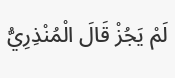لَمْ يَجُزْ قَالَ الْمُنْذِرِيُّ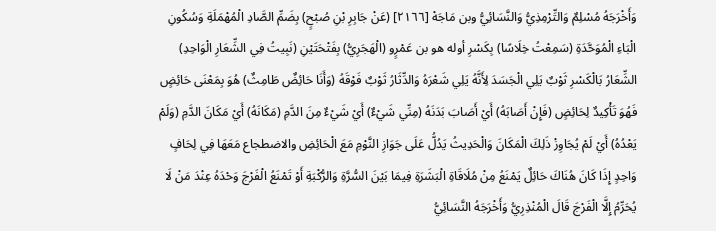وَأَخْرَجَهُ مُسْلِمٌ وَالتِّرْمِذِيُّ وَالنَّسَائِيُّ وبن مَاجَهْ [٢١٦٦] (عَنْ جَابِرِ بْنِ صُبْحٍ) بِضَمِّ الصَّادِ الْمُهْمَلَةِ وَسُكُونِ الْبَاءِ الْمُوَحَّدَةِ (سَمِعْتُ خِلَاسًا) بِكَسْرِ أوله هو بن عَمْرٍو (الْهَجَرِيُّ) بِفَتْحَتَيْنِ (نَبِيتُ فِي الشِّعَارِ الْوَاحِدِ) الشِّعَارُ بَالْكَسْرِ ثَوْبٌ يَلِي الْجَسَدَ لِأَنَّهُ يَلِي شَعْرَهُ وَالدِّثَارُ ثَوْبٌ فَوْقَهُ (وَأَنَا حَائِضٌ طَامِثٌ) هُوَ بِمَعْنَى حَائِضٍ فَهُوَ تَأْكِيدٌ لِحَائِضٍ (فَإِنْ أَصَابَهُ) أَيْ أَصَابَ بَدَنَهُ (مِنِّي شَيْءٌ) أَيْ شَيْءٌ مِنَ الدَّمِ (مَكَانَهُ) أَيْ مَكَانَ الدَّمِ (وَلَمْ يَعْدُهُ) أَيْ لَمْ يُجَاوِزْ ذَلِكَ الْمَكَانَ وَالْحَدِيثُ يَدُلُّ عَلَى جَوَازِ النَّوْمِ مَعَ الْحَائِضِ والاضطجاع مَعَهَا فِي لِحَافٍ وَاحِدٍ إِذَا كَانَ هُنَاكَ حَائِلٌ يَمْنَعُ مِنْ مُلَاقَاةِ الْبَشَرَةِ فِيمَا بَيْنَ السُّرَّةِ وَالرُّكْبَةِ أَوْ تَمْنَعُ الْفَرْجَ وَحْدَهُ عِنْدَ مَنْ لَا يُحَرِّمُ إِلَّا الْفَرْجَ قَالَ الْمُنْذِرِيُّ وَأَخْرَجَهُ النَّسَائِيُّ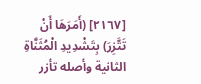[٢١٦٧] (أَمَرَهَا أَنْ تَتَّزِرَ) بِتَشْدِيدِ الْمُثَنَّاةِ الثانية وأصله تأزر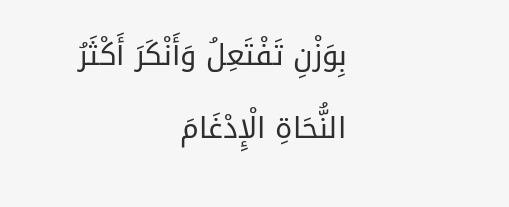بِوَزْنِ تَفْتَعِلُ وَأَنْكَرَ أَكْثَرُ النُّحَاةِ الْإِدْغَامَ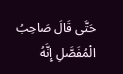حَتَّى قَالَ صَاحِبُ الْمُفَصَّلِ إِنَّهُ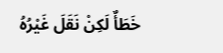خَطَأٌ لَكِنْ نَقَلَ غَيْرُهُ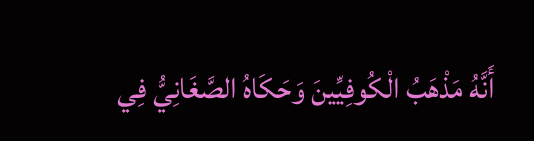أَنَّهُ مَذْهَبُ الْكُوفِيِّينَ وَحَكَاهُ الصَّغَانِيُّ فِي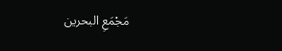مَجْمَعِ البحرين